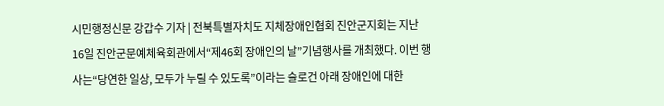시민행정신문 강갑수 기자 | 전북특별자치도 지체장애인협회 진안군지회는 지난 16일 진안군문예체육회관에서“제46회 장애인의 날”기념행사를 개최했다. 이번 행사는“당연한 일상, 모두가 누릴 수 있도록”이라는 슬로건 아래 장애인에 대한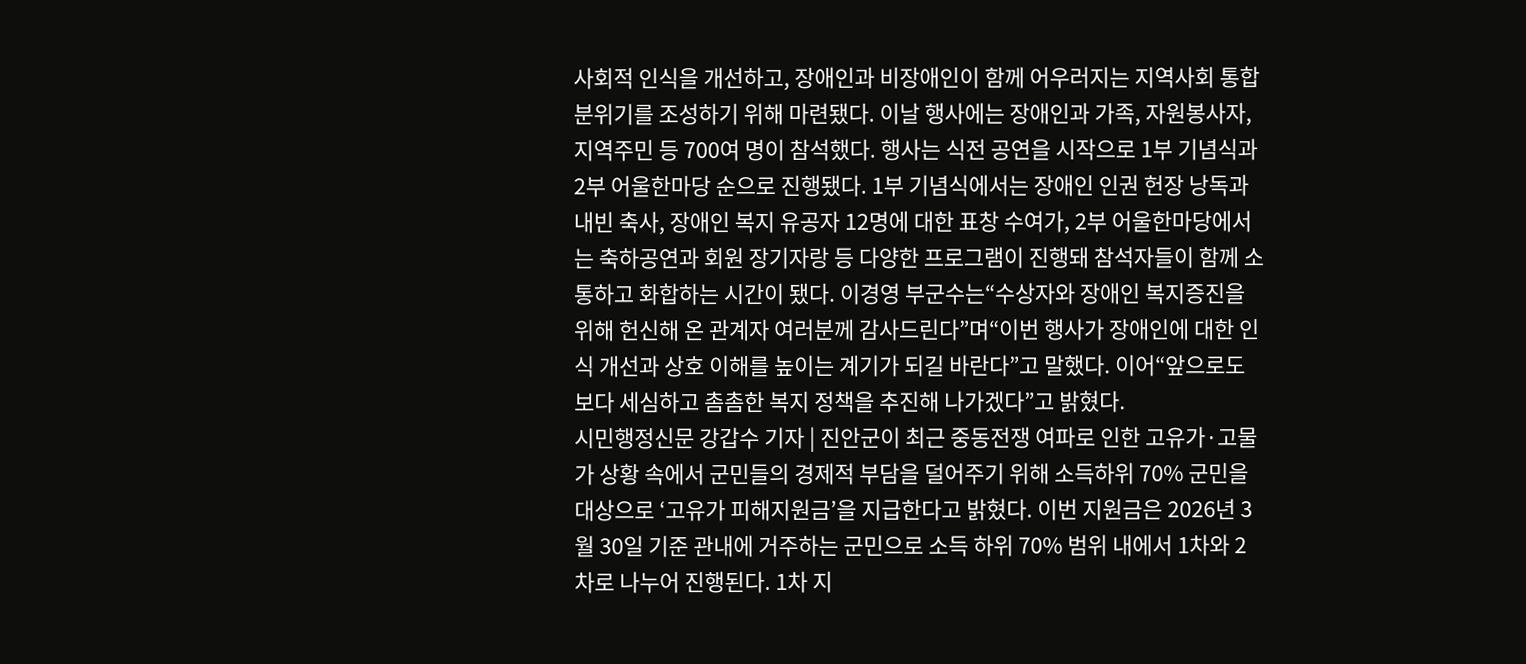사회적 인식을 개선하고, 장애인과 비장애인이 함께 어우러지는 지역사회 통합분위기를 조성하기 위해 마련됐다. 이날 행사에는 장애인과 가족, 자원봉사자, 지역주민 등 700여 명이 참석했다. 행사는 식전 공연을 시작으로 1부 기념식과 2부 어울한마당 순으로 진행됐다. 1부 기념식에서는 장애인 인권 헌장 낭독과 내빈 축사, 장애인 복지 유공자 12명에 대한 표창 수여가, 2부 어울한마당에서는 축하공연과 회원 장기자랑 등 다양한 프로그램이 진행돼 참석자들이 함께 소통하고 화합하는 시간이 됐다. 이경영 부군수는“수상자와 장애인 복지증진을 위해 헌신해 온 관계자 여러분께 감사드린다”며“이번 행사가 장애인에 대한 인식 개선과 상호 이해를 높이는 계기가 되길 바란다”고 말했다. 이어“앞으로도 보다 세심하고 촘촘한 복지 정책을 추진해 나가겠다”고 밝혔다.
시민행정신문 강갑수 기자 | 진안군이 최근 중동전쟁 여파로 인한 고유가·고물가 상황 속에서 군민들의 경제적 부담을 덜어주기 위해 소득하위 70% 군민을 대상으로 ‘고유가 피해지원금’을 지급한다고 밝혔다. 이번 지원금은 2026년 3월 30일 기준 관내에 거주하는 군민으로 소득 하위 70% 범위 내에서 1차와 2차로 나누어 진행된다. 1차 지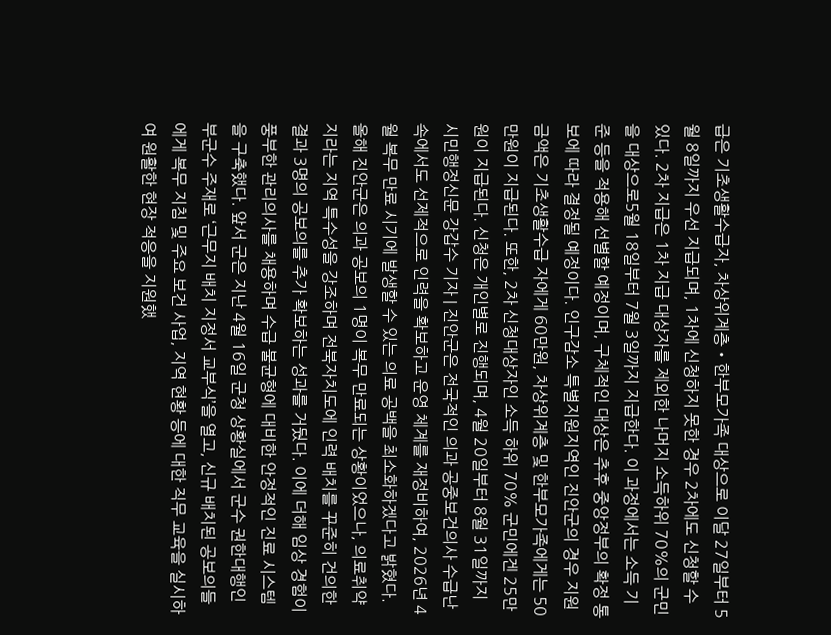급은 기초생활수급자, 차상위계층‧한부모가족 대상으로 이달 27일부터 5월 8일까지 우선 지급되며, 1차에 신청하지 못한 경우 2차에도 신청할 수 있다. 2차 지급은 1차 지급 대상자를 제외한 나머지 소득하위 70%의 군민을 대상으로5월 18일부터 7월 3일까지 지급한다. 이 과정에서는 소득 기준 등을 적용해 선별할 예정이며, 구체적인 대상은 추후 중앙정부의 확정 통보에 따라 결정될 예정이다. 인구감소 특별지원지역인 진안군의 경우 지원금액은 기초생활수급 자에게 60만원, 차상위계층 및 한부모가족에게는 50만원이 지급된다. 또한, 2차 신청대상자인 소득 하위 70% 군민에겐 25만원이 지급된다. 신청은 개인별로 진행되며, 4월 20일부터 8월 31일까지
시민행정신문 강갑수 기자 | 진안군은 전국적인 의과 공중보건의사 수급난 속에서도 선제적으로 인력을 확보하고 운영 체계를 재정비하여, 2026년 4월 복무 만료 시기에 발생할 수 있는 의료 공백을 최소화하겠다고 밝혔다. 올해 진안군은 의과 공보의 1명이 복무 만료되는 상황이었으나, 의료취약지라는 지역 특수성을 강조하며 전북자치도에 인력 배치를 꾸준히 건의한 결과 3명의 공보의를 추가 확보하는 성과를 거뒀다. 이에 더해 임상 경험이 풍부한 관리의사를 채용하며 수급 불균형에 대비한 안정적인 진료 시스템을 구축했다. 앞서 군은 지난 4월 16일 군청 상황실에서 군수 권한대행인 부군수 주재로 ‘근무지 배치 지정서 교부식’을 열고, 신규 배치된 공보의들에게 복무 지침 및 주요 보건 사업, 지역 현황 등에 대한 직무 교육을 실시하여 원활한 현장 적응을 지원했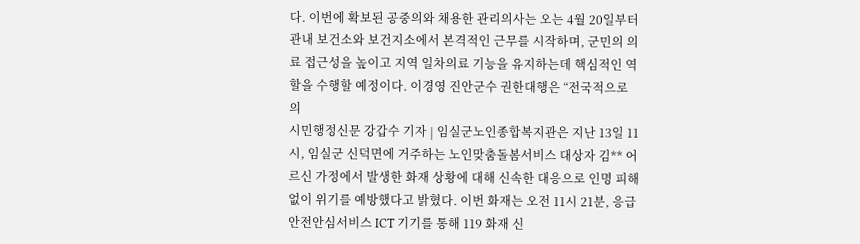다. 이번에 확보된 공중의와 채용한 관리의사는 오는 4월 20일부터 관내 보건소와 보건지소에서 본격적인 근무를 시작하며, 군민의 의료 접근성을 높이고 지역 일차의료 기능을 유지하는데 핵심적인 역할을 수행할 예정이다. 이경영 진안군수 권한대행은 “전국적으로 의
시민행정신문 강갑수 기자 | 임실군노인종합복지관은 지난 13일 11시, 임실군 신덕면에 거주하는 노인맞춤돌봄서비스 대상자 김** 어르신 가정에서 발생한 화재 상황에 대해 신속한 대응으로 인명 피해 없이 위기를 예방했다고 밝혔다. 이번 화재는 오전 11시 21분, 응급안전안심서비스 ICT 기기를 통해 119 화재 신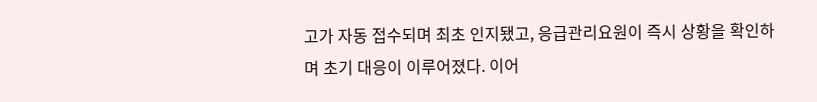고가 자동 접수되며 최초 인지됐고, 응급관리요원이 즉시 상황을 확인하며 초기 대응이 이루어졌다. 이어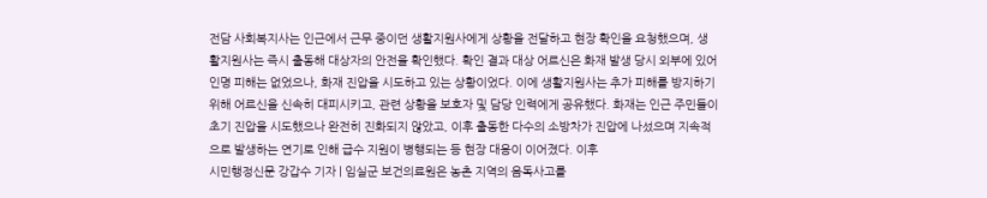전담 사회복지사는 인근에서 근무 중이던 생활지원사에게 상황을 전달하고 현장 확인을 요청했으며, 생활지원사는 즉시 출동해 대상자의 안전을 확인했다. 확인 결과 대상 어르신은 화재 발생 당시 외부에 있어 인명 피해는 없었으나, 화재 진압을 시도하고 있는 상황이었다. 이에 생활지원사는 추가 피해를 방지하기 위해 어르신을 신속히 대피시키고, 관련 상황을 보호자 및 담당 인력에게 공유했다. 화재는 인근 주민들이 초기 진압을 시도했으나 완전히 진화되지 않았고, 이후 출동한 다수의 소방차가 진압에 나섰으며 지속적으로 발생하는 연기로 인해 급수 지원이 병행되는 등 현장 대응이 이어졌다. 이후
시민행정신문 강갑수 기자 | 임실군 보건의료원은 농촌 지역의 음독사고를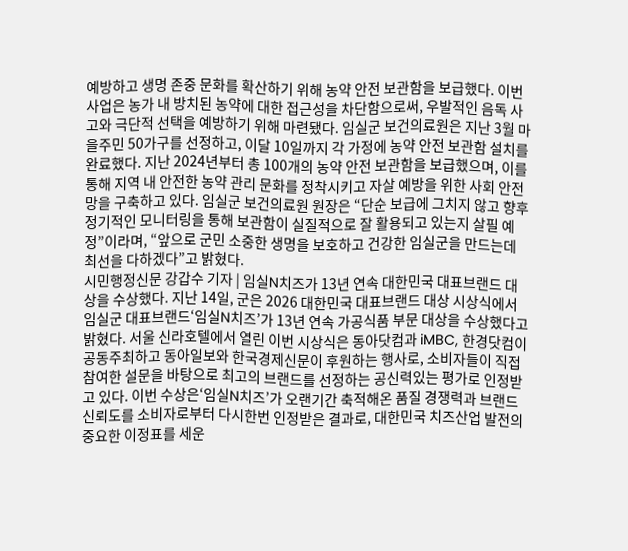예방하고 생명 존중 문화를 확산하기 위해 농약 안전 보관함을 보급했다. 이번 사업은 농가 내 방치된 농약에 대한 접근성을 차단함으로써, 우발적인 음독 사고와 극단적 선택을 예방하기 위해 마련됐다. 임실군 보건의료원은 지난 3월 마을주민 50가구를 선정하고, 이달 10일까지 각 가정에 농약 안전 보관함 설치를 완료했다. 지난 2024년부터 총 100개의 농약 안전 보관함을 보급했으며, 이를 통해 지역 내 안전한 농약 관리 문화를 정착시키고 자살 예방을 위한 사회 안전망을 구축하고 있다. 임실군 보건의료원 원장은 “단순 보급에 그치지 않고 향후 정기적인 모니터링을 통해 보관함이 실질적으로 잘 활용되고 있는지 살필 예정”이라며, “앞으로 군민 소중한 생명을 보호하고 건강한 임실군을 만드는데 최선을 다하겠다”고 밝혔다.
시민행정신문 강갑수 기자 | 임실N치즈가 13년 연속 대한민국 대표브랜드 대상을 수상했다. 지난 14일, 군은 2026 대한민국 대표브랜드 대상 시상식에서 임실군 대표브랜드‘임실N치즈’가 13년 연속 가공식품 부문 대상을 수상했다고 밝혔다. 서울 신라호텔에서 열린 이번 시상식은 동아닷컴과 iMBC, 한경닷컴이 공동주최하고 동아일보와 한국경제신문이 후원하는 행사로, 소비자들이 직접 참여한 설문을 바탕으로 최고의 브랜드를 선정하는 공신력있는 평가로 인정받고 있다. 이번 수상은‘임실N치즈’가 오랜기간 축적해온 품질 경쟁력과 브랜드 신뢰도를 소비자로부터 다시한번 인정받은 결과로, 대한민국 치즈산업 발전의 중요한 이정표를 세운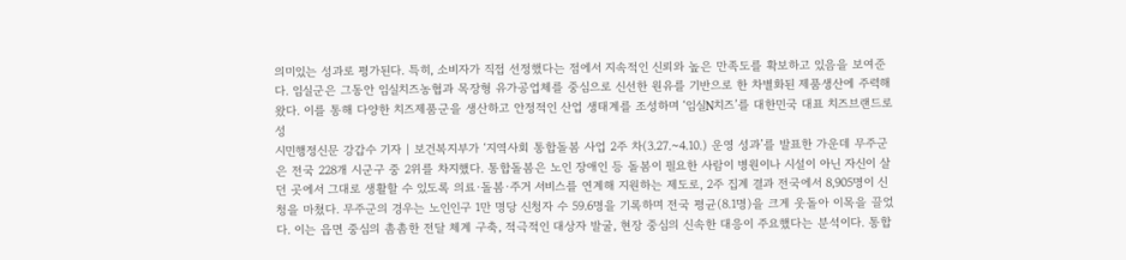의미있는 성과로 평가된다. 특히, 소비자가 직접 선정했다는 점에서 지속적인 신뢰와 높은 만족도를 확보하고 있음을 보여준다. 임실군은 그동안 임실치즈농협과 목장형 유가공업체를 중심으로 신선한 원유를 기반으로 한 차별화된 제품생산에 주력해 왔다. 이를 통해 다양한 치즈제품군을 생산하고 안정적인 산업 생태계를 조성하며 ‘임실N치즈’를 대한민국 대표 치즈브랜드로 성
시민행정신문 강갑수 기자 | 보건복지부가 ‘지역사회 통합돌봄 사업 2주 차(3.27.~4.10.) 운영 성과’를 발표한 가운데 무주군은 전국 228개 시군구 중 2위를 차지했다. 통합돌봄은 노인 장애인 등 돌봄이 필요한 사람이 병원이나 시설이 아닌 자신이 살던 곳에서 그대로 생활할 수 있도록 의료·돌봄·주거 서비스를 연계해 지원하는 제도로, 2주 집계 결과 전국에서 8,905명이 신청을 마쳤다. 무주군의 경우는 노인인구 1만 명당 신청자 수 59.6명을 기록하며 전국 평균(8.1명)을 크게 웃돌아 이목을 끌었다. 이는 읍면 중심의 촘촘한 전달 체계 구축, 적극적인 대상자 발굴, 현장 중심의 신속한 대응이 주요했다는 분석이다. 통합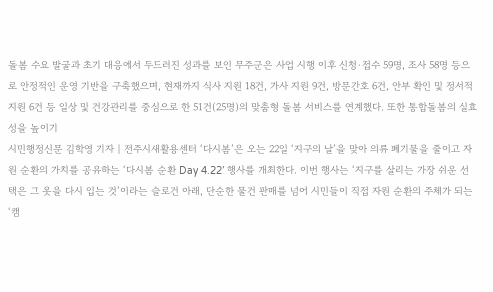돌봄 수요 발굴과 초기 대응에서 두드러진 성과를 보인 무주군은 사업 시행 이후 신청·접수 59명, 조사 58명 등으로 안정적인 운영 기반을 구축했으며, 현재까지 식사 지원 18건, 가사 지원 9건, 방문간호 6건, 안부 확인 및 정서적 지원 6건 등 일상 및 건강관리를 중심으로 한 51건(25명)의 맞춤형 돌봄 서비스를 연계했다. 또한 통합돌봄의 실효성을 높이기
시민행정신문 김학영 기자 | 전주시새활용센터 ‘다시봄’은 오는 22일 ‘지구의 날’을 맞아 의류 폐기물을 줄이고 자원 순환의 가치를 공유하는 ‘다시봄 순환 Day 4.22’ 행사를 개최한다. 이번 행사는 ‘지구를 살리는 가장 쉬운 선택은 그 옷을 다시 입는 것’이라는 슬로건 아래, 단순한 물건 판매를 넘어 시민들이 직접 자원 순환의 주체가 되는 ‘캠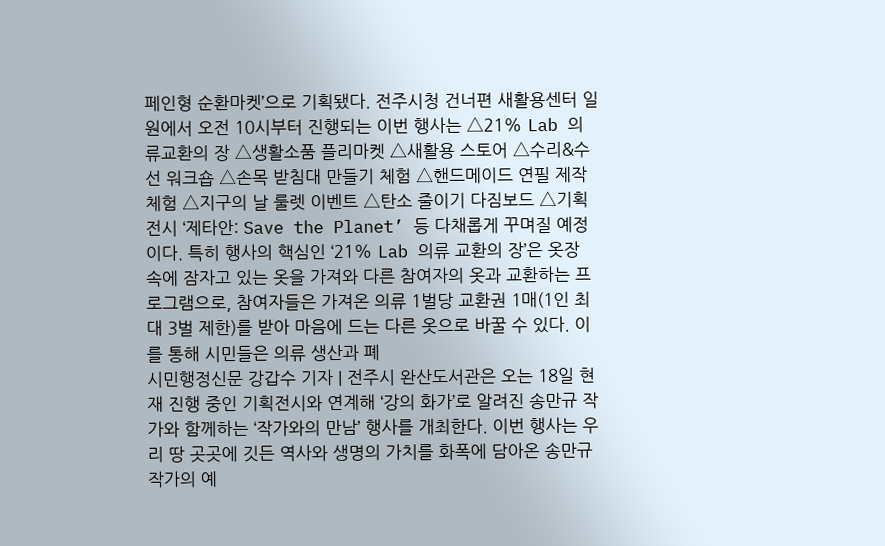페인형 순환마켓’으로 기획됐다. 전주시청 건너편 새활용센터 일원에서 오전 10시부터 진행되는 이번 행사는 △21% Lab 의류교환의 장 △생활소품 플리마켓 △새활용 스토어 △수리&수선 워크숍 △손목 받침대 만들기 체험 △핸드메이드 연필 제작 체험 △지구의 날 룰렛 이벤트 △탄소 줄이기 다짐보드 △기획전시 ‘제타안: Save the Planet’ 등 다채롭게 꾸며질 예정이다. 특히 행사의 핵심인 ‘21% Lab 의류 교환의 장’은 옷장 속에 잠자고 있는 옷을 가져와 다른 참여자의 옷과 교환하는 프로그램으로, 참여자들은 가져온 의류 1벌당 교환권 1매(1인 최대 3벌 제한)를 받아 마음에 드는 다른 옷으로 바꿀 수 있다. 이를 통해 시민들은 의류 생산과 폐
시민행정신문 강갑수 기자 | 전주시 완산도서관은 오는 18일 현재 진행 중인 기획전시와 연계해 ‘강의 화가’로 알려진 송만규 작가와 함께하는 ‘작가와의 만남’ 행사를 개최한다. 이번 행사는 우리 땅 곳곳에 깃든 역사와 생명의 가치를 화폭에 담아온 송만규 작가의 예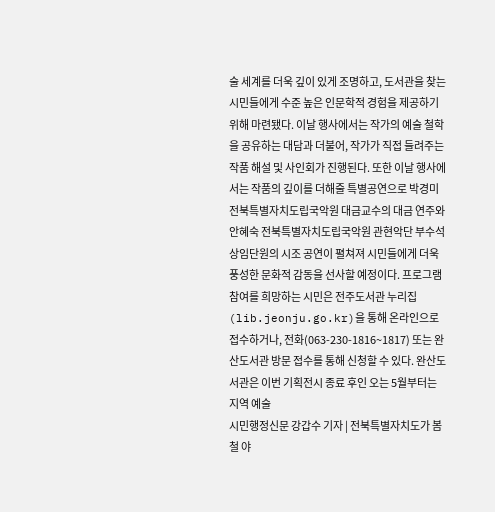술 세계를 더욱 깊이 있게 조명하고, 도서관을 찾는 시민들에게 수준 높은 인문학적 경험을 제공하기 위해 마련됐다. 이날 행사에서는 작가의 예술 철학을 공유하는 대담과 더불어, 작가가 직접 들려주는 작품 해설 및 사인회가 진행된다. 또한 이날 행사에서는 작품의 깊이를 더해줄 특별공연으로 박경미 전북특별자치도립국악원 대금교수의 대금 연주와 안혜숙 전북특별자치도립국악원 관현악단 부수석 상임단원의 시조 공연이 펼쳐져 시민들에게 더욱 풍성한 문화적 감동을 선사할 예정이다. 프로그램 참여를 희망하는 시민은 전주도서관 누리집(lib.jeonju.go.kr)을 통해 온라인으로 접수하거나, 전화(063-230-1816~1817) 또는 완산도서관 방문 접수를 통해 신청할 수 있다. 완산도서관은 이번 기획전시 종료 후인 오는 5월부터는 지역 예술
시민행정신문 강갑수 기자 | 전북특별자치도가 봄철 야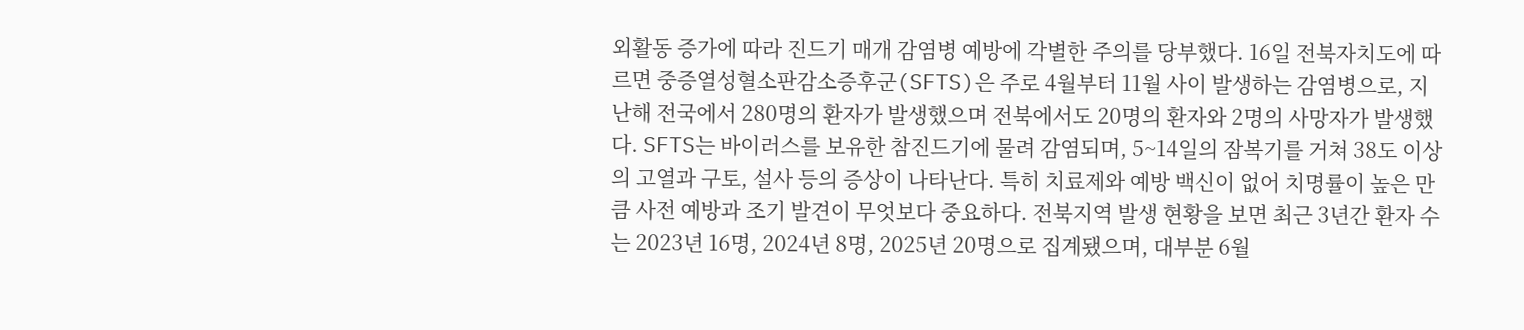외활동 증가에 따라 진드기 매개 감염병 예방에 각별한 주의를 당부했다. 16일 전북자치도에 따르면 중증열성혈소판감소증후군(SFTS)은 주로 4월부터 11월 사이 발생하는 감염병으로, 지난해 전국에서 280명의 환자가 발생했으며 전북에서도 20명의 환자와 2명의 사망자가 발생했다. SFTS는 바이러스를 보유한 참진드기에 물려 감염되며, 5~14일의 잠복기를 거쳐 38도 이상의 고열과 구토, 설사 등의 증상이 나타난다. 특히 치료제와 예방 백신이 없어 치명률이 높은 만큼 사전 예방과 조기 발견이 무엇보다 중요하다. 전북지역 발생 현황을 보면 최근 3년간 환자 수는 2023년 16명, 2024년 8명, 2025년 20명으로 집계됐으며, 대부분 6월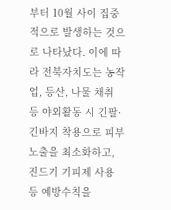부터 10월 사이 집중적으로 발생하는 것으로 나타났다. 이에 따라 전북자치도는 농작업, 등산, 나물 채취 등 야외활동 시 긴팔·긴바지 착용으로 피부 노출을 최소화하고, 진드기 기피제 사용 등 예방수칙을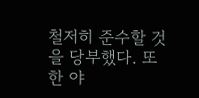철저히 준수할 것을 당부했다. 또한 야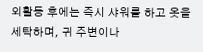외활동 후에는 즉시 샤워를 하고 옷을 세탁하며, 귀 주변이나